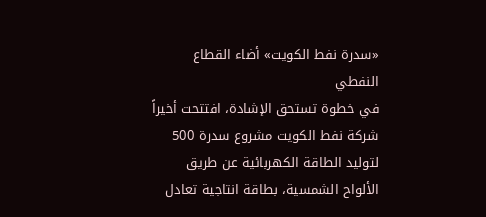«سدرة نفط الكويت» أضاء القطاع النفطي
في خطوة تستحق الإشادة، افتتحت أخيراً شركة نفط الكويت مشروع سدرة 500 لتوليد الطاقة الكهربائية عن طريق الألواح الشمسية، بطاقة انتاجية تعادل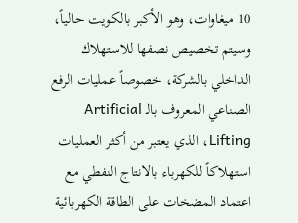10 ميغاوات، وهو الأكبر بالكويت حالياً، وسيتم تخصيص نصفها للاستهلاك الداخلي بالشركة، خصوصاً عمليات الرفع الصناعي المعروف بالـ Artificial Lifting، الذي يعتبر من أكثر العمليات استهلاكاً للكهرباء بالانتاج النفطي مع اعتماد المضخات على الطاقة الكهربائية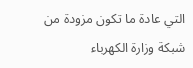التي عادة ما تكون مزودة من شبكة وزارة الكهرباء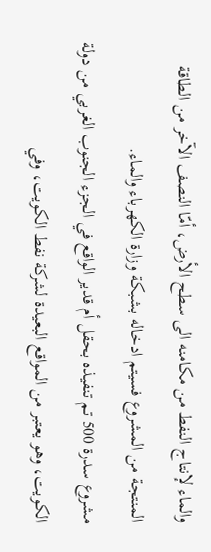والماء لإنتاج النفط من مكامنه الى سطح الأرض، أمّا النصف الآخر من الطاقة المنتجة من المشروع فسيتم ادخاله بشبكة وزارة الكهرباء والماء.
مشروع سدرة 500 تم تنفيذه بحقل أم قدير الواقع في الجزء الجنوب الغربي من دولة الكويت، وهو يعتبر من المواقع البعيدة لشركة نفط الكويت، وفي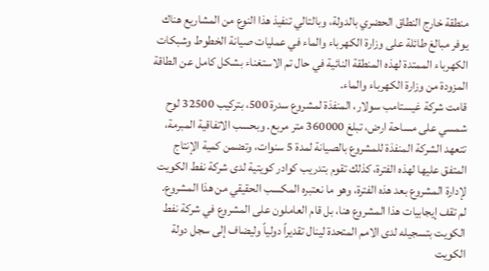منطقة خارج النطاق الحضري بالدولة، وبالتالي تنفيذ هذا النوع من المشاريع هناك يوفر مبالغ طائلة على وزارة الكهرباء والماء في عمليات صيانة الخطوط وشبكات الكهرباء الممتدة لهذه المنطقة النائية في حال تم الاستغناء بشكل كامل عن الطاقة المزودة من وزارة الكهرباء والماء.
قامت شركة غيستامب سولار، المنفذة لمشروع سدرة 500، بتركيب 32500 لوح شمسي على مساحة ارض، تبلغ 360000 متر مربع. وبحسب الاتفاقية المبرمة، تتعهد الشركة المنفذة للمشروع بالصيانة لمدة 5 سنوات، وتضمن كمية الإنتاج المتفق عليها لهذه الفترة، كذلك تقوم بتدريب كوادر كويتية لدى شركة نفط الكويت لإدارة المشروع بعد هذه الفترة، وهو ما نعتبره المكسب الحقيقي من هذا المشروع.
لم تقف إيجابيات هذا المشروع هنا، بل قام العاملون على المشروع في شركة نفط الكويت بتسجيله لدى الامم المتحدة لينال تقديراً دولياً وليضاف إلى سجل دولة الكويت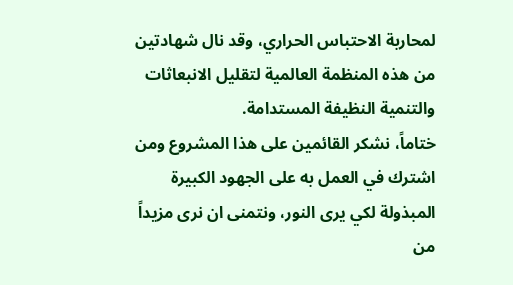لمحاربة الاحتباس الحراري، وقد نال شهادتين من هذه المنظمة العالمية لتقليل الانبعاثات والتنمية النظيفة المستدامة.
ختاماً، نشكر القائمين على هذا المشروع ومن اشترك في العمل به على الجهود الكبيرة المبذولة لكي يرى النور، ونتمنى ان نرى مزيداً من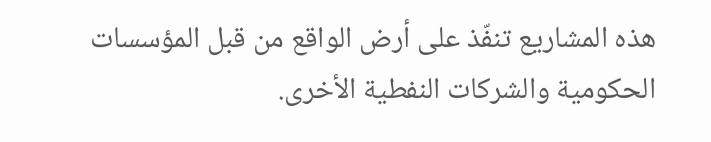هذه المشاريع تنفّذ على أرض الواقع من قبل المؤسسات الحكومية والشركات النفطية الأخرى.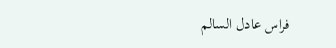فراس عادل السالم